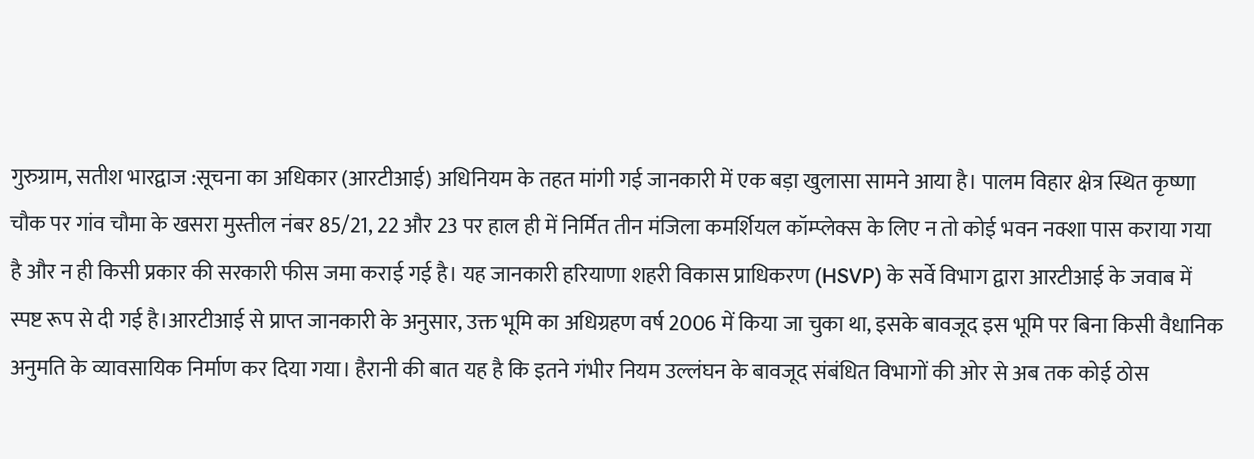गुरुग्राम, सतीश भारद्वाज :सूचना का अधिकार (आरटीआई) अधिनियम के तहत मांगी गई जानकारी में एक बड़ा खुलासा सामने आया है। पालम विहार क्षेत्र स्थित कृष्णा चौक पर गांव चौमा के खसरा मुस्तील नंबर 85/21, 22 और 23 पर हाल ही में निर्मित तीन मंजिला कमर्शियल कॉम्प्लेक्स के लिए न तो कोई भवन नक्शा पास कराया गया है और न ही किसी प्रकार की सरकारी फीस जमा कराई गई है। यह जानकारी हरियाणा शहरी विकास प्राधिकरण (HSVP) के सर्वे विभाग द्वारा आरटीआई के जवाब में स्पष्ट रूप से दी गई है।आरटीआई से प्राप्त जानकारी के अनुसार, उक्त भूमि का अधिग्रहण वर्ष 2006 में किया जा चुका था, इसके बावजूद इस भूमि पर बिना किसी वैधानिक अनुमति के व्यावसायिक निर्माण कर दिया गया। हैरानी की बात यह है कि इतने गंभीर नियम उल्लंघन के बावजूद संबंधित विभागों की ओर से अब तक कोई ठोस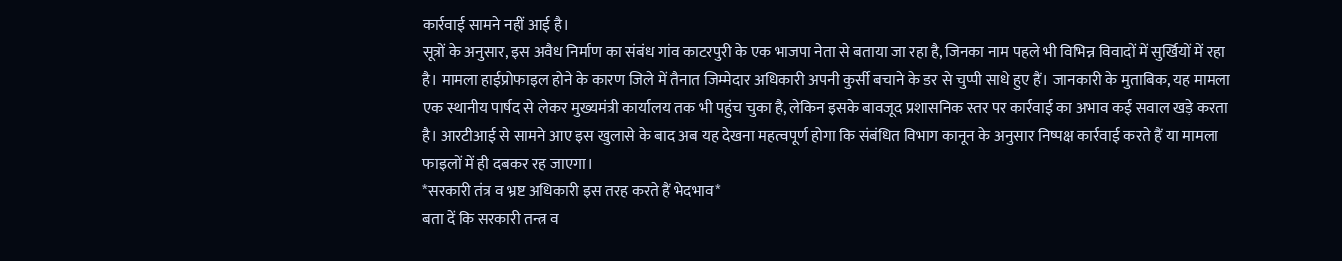कार्रवाई सामने नहीं आई है।
सूत्रों के अनुसार, इस अवैध निर्माण का संबंध गांव काटरपुरी के एक भाजपा नेता से बताया जा रहा है, जिनका नाम पहले भी विभिन्न विवादों में सुर्खियों में रहा है। मामला हाईप्रोफाइल होने के कारण जिले में तैनात जिम्मेदार अधिकारी अपनी कुर्सी बचाने के डर से चुप्पी साधे हुए हैं। जानकारी के मुताबिक, यह मामला एक स्थानीय पार्षद से लेकर मुख्यमंत्री कार्यालय तक भी पहुंच चुका है, लेकिन इसके बावजूद प्रशासनिक स्तर पर कार्रवाई का अभाव कई सवाल खड़े करता है। आरटीआई से सामने आए इस खुलासे के बाद अब यह देखना महत्वपूर्ण होगा कि संबंधित विभाग कानून के अनुसार निष्पक्ष कार्रवाई करते हैं या मामला फाइलों में ही दबकर रह जाएगा।
*सरकारी तंत्र व भ्रष्ट अधिकारी इस तरह करते हैं भेदभाव*
बता दें कि सरकारी तन्त्र व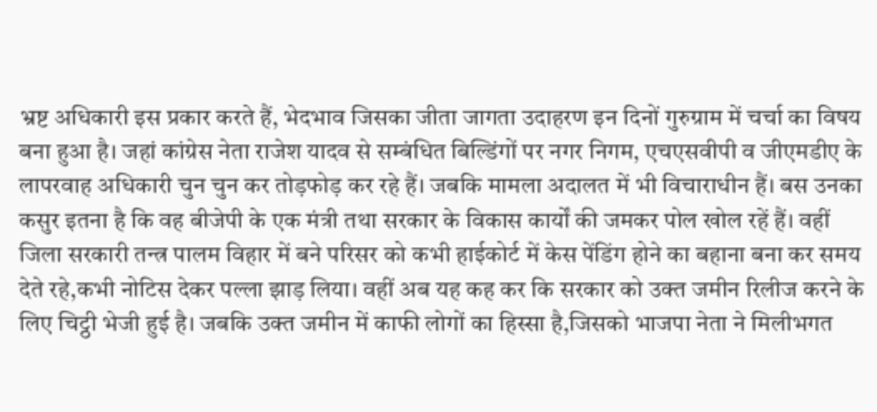भ्रष्ट अधिकारी इस प्रकार करते हैं, भेदभाव जिसका जीता जागता उदाहरण इन दिनों गुरुग्राम में चर्चा का विषय बना हुआ है। जहां कांग्रेस नेता राजेश यादव से सम्बंधित बिल्डिंगों पर नगर निगम, एचएसवीपी व जीएमडीए के लापरवाह अधिकारी चुन चुन कर तोड़फोड़ कर रहे हैं। जबकि मामला अदालत में भी विचाराधीन हैं। बस उनका कसुर इतना है कि वह बीजेपी के एक मंत्री तथा सरकार के विकास कार्यों की जमकर पोल खोल रहें हैं। वहीं जिला सरकारी तन्त्र पालम विहार में बने परिसर को कभी हाईकोर्ट में केस पेंडिंग होने का बहाना बना कर समय देते रहे,कभी नोटिस देकर पल्ला झाड़ लिया। वहीं अब यह कह कर कि सरकार को उक्त जमीन रिलीज करने के लिए चिट्ठी भेजी हुई है। जबकि उक्त जमीन में काफी लोगों का हिस्सा है,जिसको भाजपा नेता ने मिलीभगत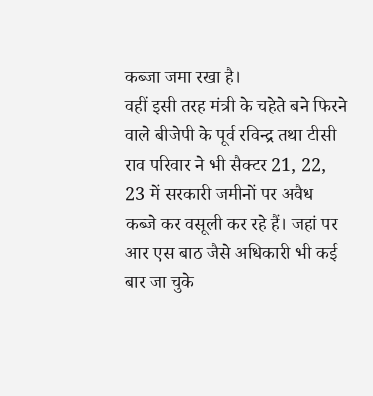कब्जा जमा रखा है।
वहीं इसी तरह मंत्री के चहेते बने फिरने वाले बीजेपी के पूर्व रविन्द्र तथा टीसी राव परिवार ने भी सैक्टर 21, 22, 23 में सरकारी जमीनों पर अवैध कब्जे कर वसूली कर रहे हैं। जहां पर आर एस बाठ जैसे अधिकारी भी कई बार जा चुके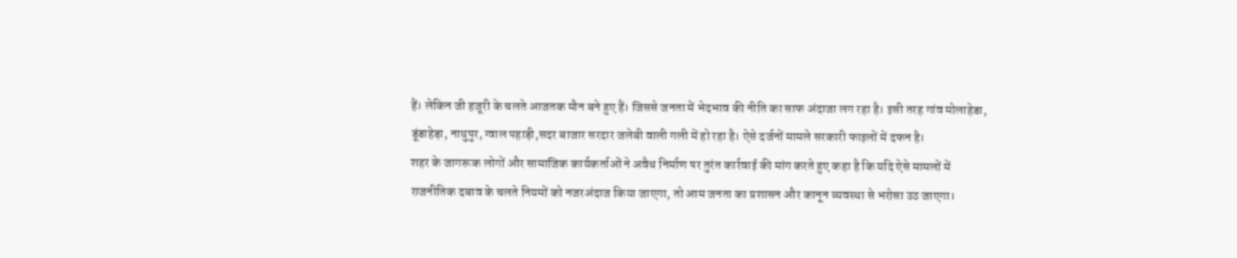हैं। लेकिन जी हजूरी के चलते आजतक मौन बने हुए हैं। जिससे जनता में भेदभाव की नीति का साफ अंदाजा लग रहा है। इसी तरह गांव मोलाहेडा, डूंडाहेड़ा, नाथुपुर, ग्वाल पहाड़ी,सदर बाजार सरदार जलेबी वाली गली में हो रहा है। ऐसे दर्जनों मामले सरकारी फाइलों में दफन है।
शहर के जागरूक लोगों और सामाजिक कार्यकर्ताओं ने अवैध निर्माण पर तुरंत कार्रवाई की मांग करते हुए कहा है कि यदि ऐसे मामलों में राजनीतिक दबाव के चलते नियमों को नजरअंदाज किया जाएगा, तो आम जनता का प्रशासन और कानून व्यवस्था से भरोसा उठ जाएगा।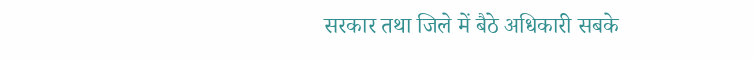सरकार तथा जिले में बैठे अधिकारी सबके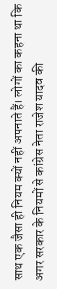साथ एक जैसा ही नियम क्यों नहीं अपनाते हैं। लोगों का कहना था कि अगर सरकार के नियमों से कांग्रेस नेता राजेश यादव की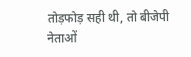तोड़फोड़ सही थी, तो बीजेपी नेताओं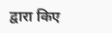द्वारा किए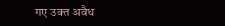गए उक्त अवैध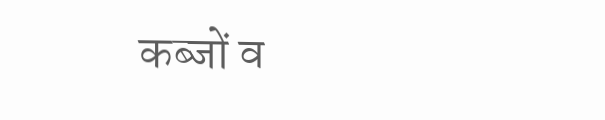कब्जों व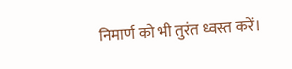निमार्ण को भी तुरंत ध्वस्त करें।